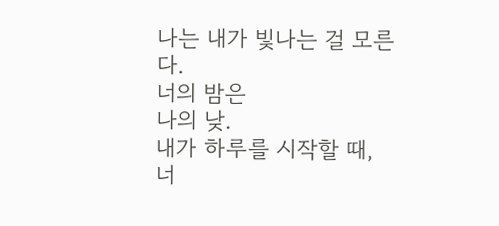나는 내가 빛나는 걸 모른다.
너의 밤은
나의 낮.
내가 하루를 시작할 때,
너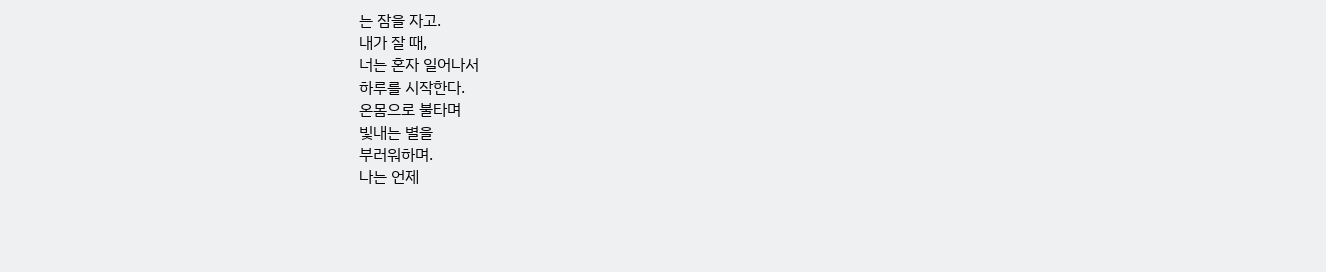는 잠을 자고.
내가 잘 때,
너는 혼자 일어나서
하루를 시작한다.
온몸으로 불타며
빛내는 별을
부러워하며.
나는 언제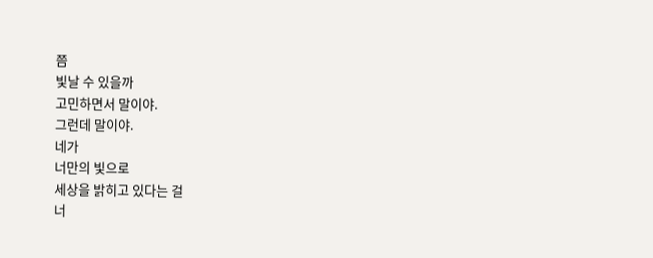쯤
빛날 수 있을까
고민하면서 말이야.
그런데 말이야.
네가
너만의 빛으로
세상을 밝히고 있다는 걸
너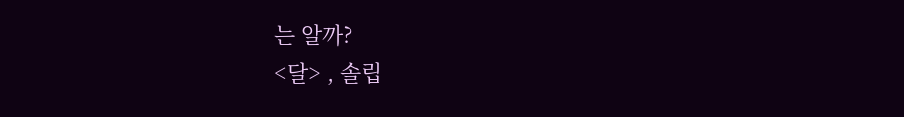는 알까?
<달> , 솔립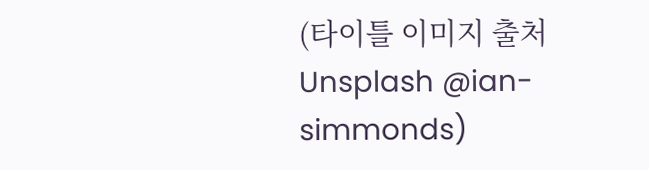(타이틀 이미지 출처 Unsplash @ian-simmonds)